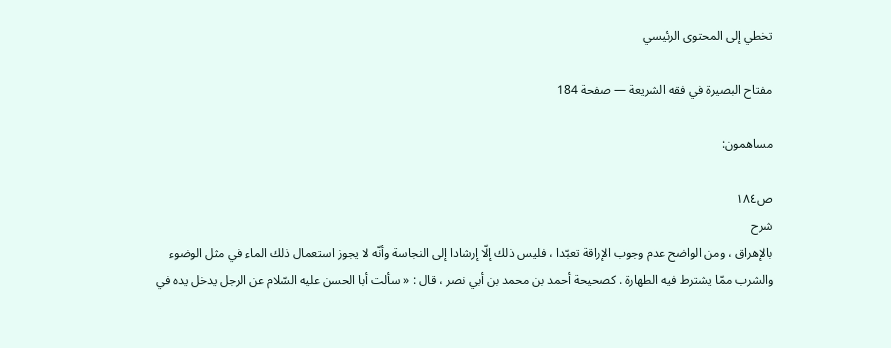تخطي إلى المحتوى الرئيسي

مفتاح البصيرة في فقه الشريعة — صفحة 184

مساهمون:

ص١٨٤
شرح
بالإهراق ، ومن الواضح عدم وجوب الإراقة تعبّدا ، فليس ذلك إلّا إرشادا إلى النجاسة وأنّه لا يجوز استعمال ذلك الماء في مثل الوضوء والشرب ممّا يشترط فيه الطهارة . كصحيحة أحمد بن محمد بن أبي نصر ، قال : « سألت أبا الحسن عليه السّلام عن الرجل يدخل يده في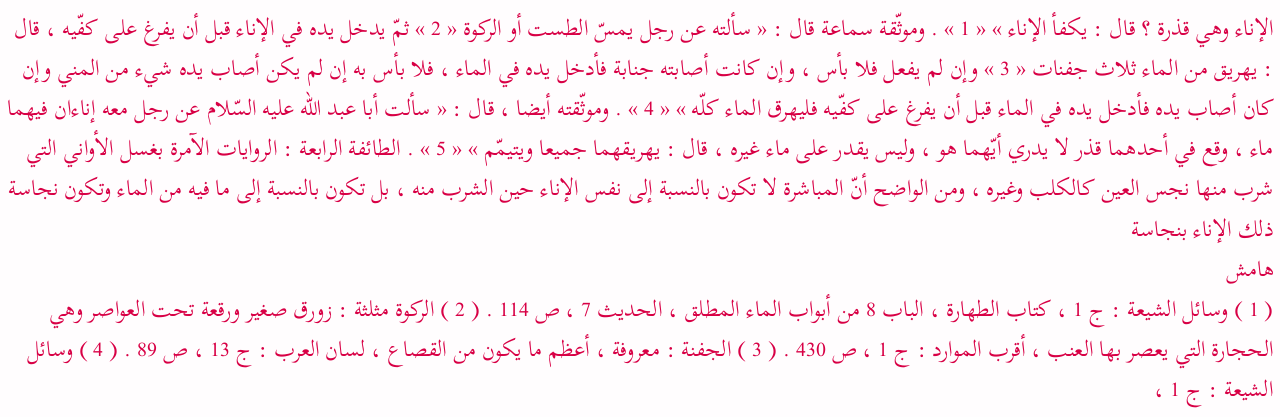الإناء وهي قذرة ؟ قال : يكفأ الإناء » « 1 » . وموثّقة سماعة قال : « سألته عن رجل يمسّ الطست أو الركوة « 2 » ثمّ يدخل يده في الإناء قبل أن يفرغ على كفّيه ، قال : يهريق من الماء ثلاث جفنات « 3 » وإن لم يفعل فلا بأس ، وإن كانت أصابته جنابة فأدخل يده في الماء ، فلا بأس به إن لم يكن أصاب يده شيء من المني وإن كان أصاب يده فأدخل يده في الماء قبل أن يفرغ على كفّيه فليهرق الماء كلّه » « 4 » . وموثّقته أيضا ، قال : « سألت أبا عبد اللّه عليه السّلام عن رجل معه إناءان فيهما ماء ، وقع في أحدهما قذر لا يدري أيّهما هو ، وليس يقدر على ماء غيره ، قال : يهريقهما جميعا ويتيمّم » « 5 » . الطائفة الرابعة : الروايات الآمرة بغسل الأواني التي شرب منها نجس العين كالكلب وغيره ، ومن الواضح أنّ المباشرة لا تكون بالنسبة إلى نفس الإناء حين الشرب منه ، بل تكون بالنسبة إلى ما فيه من الماء وتكون نجاسة ذلك الإناء بنجاسة
هامش
( 1 ) وسائل الشيعة : ج 1 ، كتاب الطهارة ، الباب 8 من أبواب الماء المطلق ، الحديث 7 ، ص 114 . ( 2 ) الركوة مثلثة : زورق صغير ورقعة تحت العواصر وهي الحجارة التي يعصر بها العنب ، أقرب الموارد : ج 1 ، ص 430 . ( 3 ) الجفنة : معروفة ، أعظم ما يكون من القصاع ، لسان العرب : ج 13 ، ص 89 . ( 4 ) وسائل الشيعة : ج 1 ،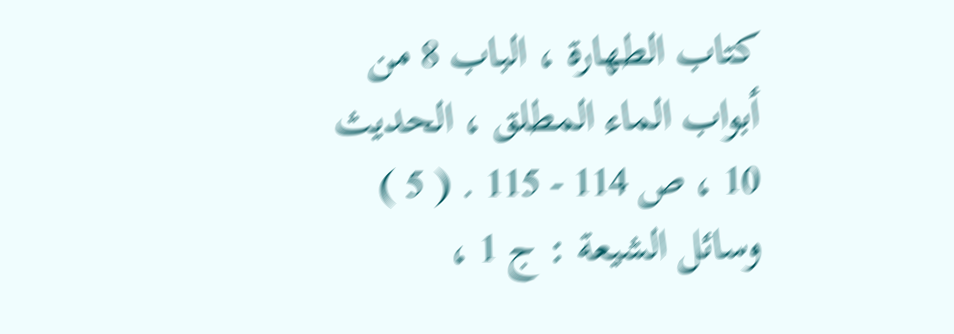كتاب الطهارة ، الباب 8 من أبواب الماء المطلق ، الحديث 10 ، ص 114 - 115 . ( 5 ) وسائل الشيعة : ج 1 ،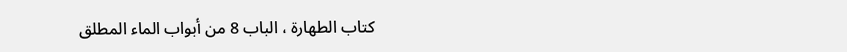كتاب الطهارة ، الباب 8 من أبواب الماء المطلق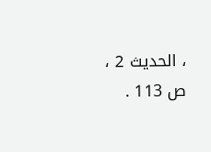، الحديث 2 ، ص 113 .